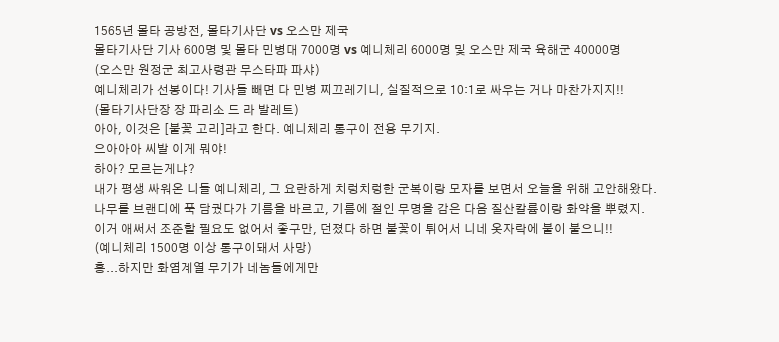1565년 몰타 공방전, 몰타기사단 vs 오스만 제국
몰타기사단 기사 600명 및 몰타 민병대 7000명 vs 예니체리 6000명 및 오스만 제국 육해군 40000명
(오스만 원정군 최고사령관 무스타파 파샤)
예니체리가 선봉이다! 기사들 빼면 다 민병 찌끄레기니, 실질적으로 10:1로 싸우는 거나 마찬가지지!!
(몰타기사단장 장 파리소 드 라 발레트)
아아, 이것은 [불꽃 고리]라고 한다. 예니체리 통구이 전용 무기지.
으아아아 씨발 이게 뭐야!
하아? 모르는게냐?
내가 평생 싸워온 니들 예니체리, 그 요란하게 치렁치렁한 군복이랑 모자를 보면서 오늘을 위해 고안해왔다.
나무를 브랜디에 푹 담궜다가 기름을 바르고, 기름에 절인 무명을 감은 다음 질산칼륨이랑 화약을 뿌렸지.
이거 애써서 조준할 필요도 없어서 좋구만, 던졌다 하면 불꽃이 튀어서 니네 옷자락에 불이 붙으니!!
(예니체리 1500명 이상 통구이돼서 사망)
흥...하지만 화염계열 무기가 네놈들에게만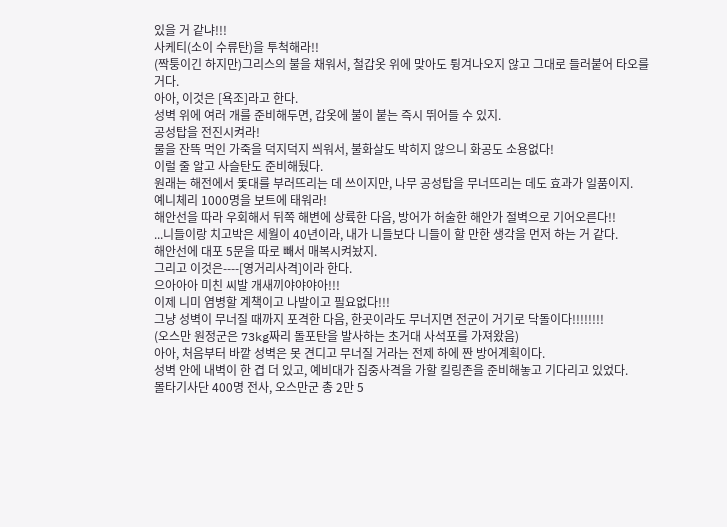있을 거 같냐!!!
사케티(소이 수류탄)을 투척해라!!
(짝퉁이긴 하지만)그리스의 불을 채워서, 철갑옷 위에 맞아도 튕겨나오지 않고 그대로 들러붙어 타오를 거다.
아아, 이것은 [욕조]라고 한다.
성벽 위에 여러 개를 준비해두면, 갑옷에 불이 붙는 즉시 뛰어들 수 있지.
공성탑을 전진시켜라!
물을 잔뜩 먹인 가죽을 덕지덕지 씌워서, 불화살도 박히지 않으니 화공도 소용없다!
이럴 줄 알고 사슬탄도 준비해뒀다.
원래는 해전에서 돛대를 부러뜨리는 데 쓰이지만, 나무 공성탑을 무너뜨리는 데도 효과가 일품이지.
예니체리 1000명을 보트에 태워라!
해안선을 따라 우회해서 뒤쪽 해변에 상륙한 다음, 방어가 허술한 해안가 절벽으로 기어오른다!!
...니들이랑 치고박은 세월이 40년이라, 내가 니들보다 니들이 할 만한 생각을 먼저 하는 거 같다.
해안선에 대포 5문을 따로 빼서 매복시켜놨지.
그리고 이것은----[영거리사격]이라 한다.
으아아아 미친 씨발 개새끼야야야아!!!
이제 니미 염병할 계책이고 나발이고 필요없다!!!
그냥 성벽이 무너질 때까지 포격한 다음, 한곳이라도 무너지면 전군이 거기로 닥돌이다!!!!!!!!
(오스만 원정군은 73kg짜리 돌포탄을 발사하는 초거대 사석포를 가져왔음)
아아, 처음부터 바깥 성벽은 못 견디고 무너질 거라는 전제 하에 짠 방어계획이다.
성벽 안에 내벽이 한 겹 더 있고, 예비대가 집중사격을 가할 킬링존을 준비해놓고 기다리고 있었다.
몰타기사단 400명 전사, 오스만군 총 2만 5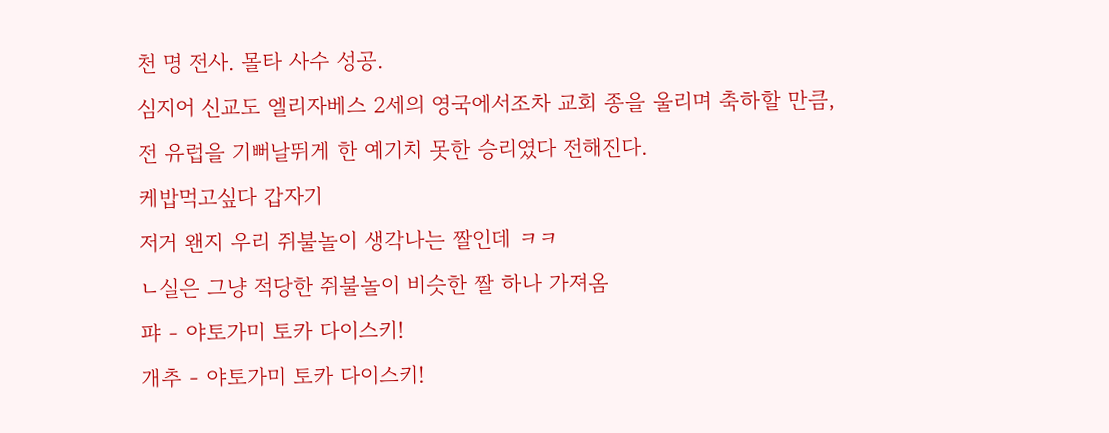천 명 전사. 몰타 사수 성공.
심지어 신교도 엘리자베스 2세의 영국에서조차 교회 종을 울리며 축하할 만큼,
전 유럽을 기뻐날뛰게 한 예기치 못한 승리였다 전해진다.
케밥먹고싶다 갑자기
저거 왠지 우리 쥐불놀이 생각나는 짤인데 ㅋㅋ
ㄴ실은 그냥 적당한 쥐불놀이 비슷한 짤 하나 가져옴
퍄 - 야토가미 토카 다이스키!
개추 - 야토가미 토카 다이스키!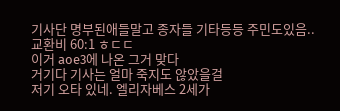기사단 명부된애들말고 종자들 기타등등 주민도있음..
교환비 60:1 ㅎㄷㄷ
이거 aoe3에 나온 그거 맞다
거기다 기사는 얼마 죽지도 않았을걸
저기 오타 있네. 엘리자베스 2세가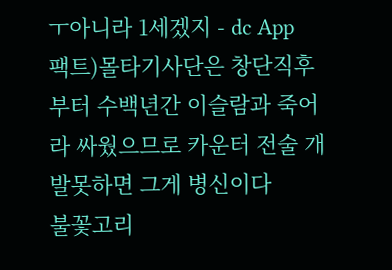ㅜ아니라 1세겠지 - dc App
팩트)몰타기사단은 창단직후부터 수백년간 이슬람과 죽어라 싸웠으므로 카운터 전술 개발못하면 그게 병신이다
불꽃고리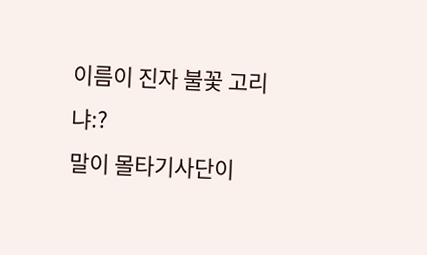이름이 진자 불꽃 고리냐:?
말이 몰타기사단이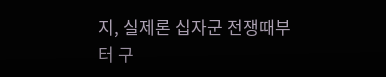지, 실제론 십자군 전쟁때부터 구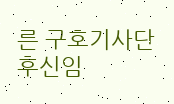른 구호기사단 후신임